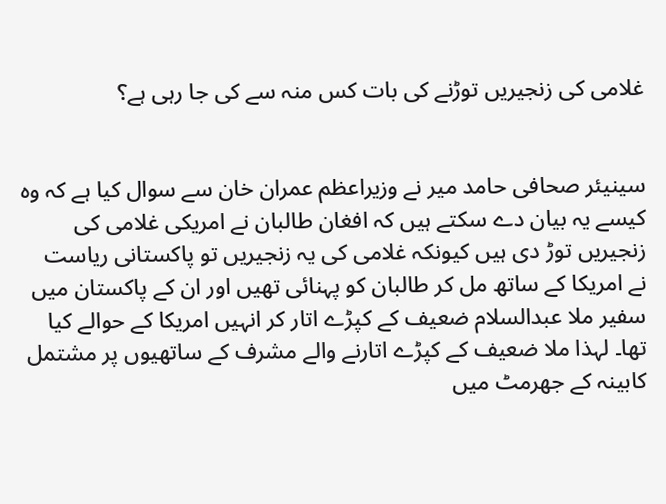غلامی کی زنجیریں توڑنے کی بات کس منہ سے کی جا رہی ہے؟


سینیئر صحافی حامد میر نے وزیراعظم عمران خان سے سوال کیا ہے کہ وہ کیسے یہ بیان دے سکتے ہیں کہ افغان طالبان نے امریکی غلامی کی زنجیریں توڑ دی ہیں کیونکہ غلامی کی یہ زنجیریں تو پاکستانی ریاست نے امریکا کے ساتھ مل کر طالبان کو پہنائی تھیں اور ان کے پاکستان میں سفیر ملا عبدالسلام ضعیف کے کپڑے اتار کر انہیں امریکا کے حوالے کیا تھا۔ لہذا ملا ضعیف کے کپڑے اتارنے والے مشرف کے ساتھیوں پر مشتمل کابینہ کے جھرمٹ میں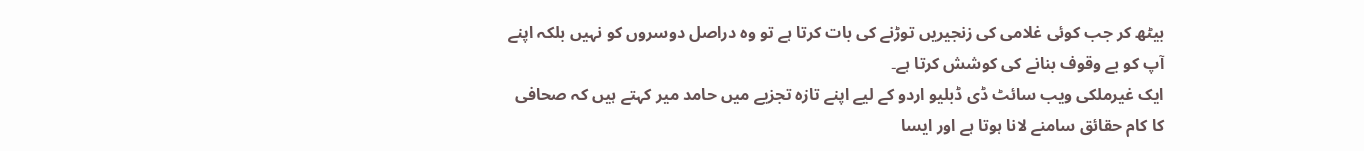بیٹھ کر جب کوئی غلامی کی زنجیریں توڑنے کی بات کرتا ہے تو وہ دراصل دوسروں کو نہیں بلکہ اپنے آپ کو بے وقوف بنانے کی کوشش کرتا ہے۔
ایک غیرملکی ویب سائٹ ڈی ڈبلیو اردو کے لیے اپنے تازہ تجزیے میں حامد میر کہتے ہیں کہ صحافی کا کام حقائق سامنے لانا ہوتا ہے اور ایسا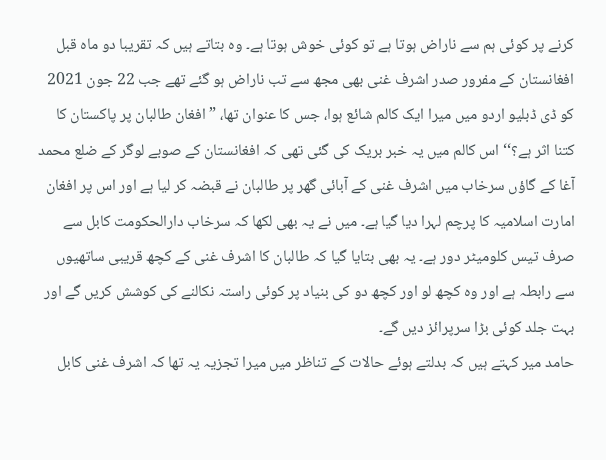کرنے پر کوئی ہم سے ناراض ہوتا ہے تو کوئی خوش ہوتا ہے۔ وہ بتاتے ہیں کہ تقریبا دو ماہ قبل افغانستان کے مفرور صدر اشرف غنی بھی مجھ سے تب ناراض ہو گئے تھے جب 22 جون 2021 کو ڈی ڈبلیو اردو میں میرا ایک کالم شائع ہوا، جس کا عنوان تھا، ”افغان طالبان پر پاکستان کا کتنا اثر ہے؟‘‘ اس کالم میں یہ خبر بریک کی گئی تھی کہ افغانستان کے صوبے لوگر کے ضلع محمد آغا کے گاؤں سرخاب میں اشرف غنی کے آبائی گھر پر طالبان نے قبضہ کر لیا ہے اور اس پر افغان امارت اسلامیہ کا پرچم لہرا دیا گیا ہے۔ میں نے یہ بھی لکھا کہ سرخاب دارالحکومت کابل سے صرف تیس کلومیٹر دور ہے۔ یہ بھی بتایا گیا کہ طالبان کا اشرف غنی کے کچھ قریبی ساتھیوں سے رابطہ ہے اور وہ کچھ لو اور کچھ دو کی بنیاد پر کوئی راستہ نکالنے کی کوشش کریں گے اور بہت جلد کوئی بڑا سرپرائز دیں گے۔
حامد میر کہتے ہیں کہ بدلتے ہوئے حالات کے تناظر میں میرا تجزیہ یہ تھا کہ اشرف غنی کابل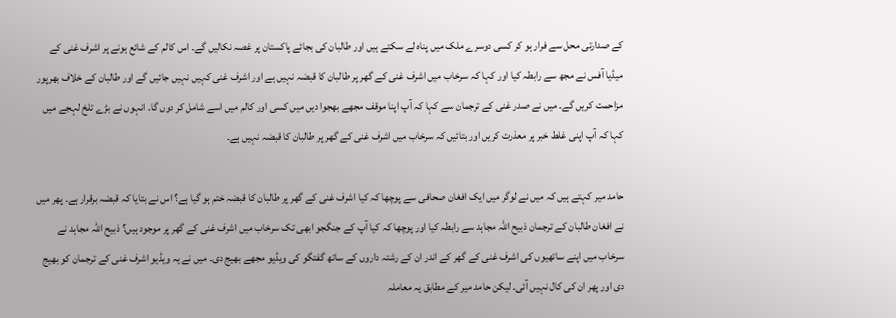کے صدارتی محل سے فرار ہو کر کسی دوسرے ملک میں پناہ لے سکتے ہیں اور طالبان کی بجائے پاکستان پر غصہ نکالیں گے۔ اس کالم کے شائع ہونے پر اشرف غنی کے میڈیا آفس نے مجھ سے رابطہ کیا اور کہا کہ سرخاب میں اشرف غنی کے گھر پر طالبان کا قبضہ نہیں ہے اور اشرف غنی کہیں نہیں جائیں گے اور طالبان کے خلاف بھرپور مزاحمت کریں گے۔ میں نے صدر غنی کے ترجمان سے کہا کہ آپ اپنا موقف مجھے بھجوا دیں میں کسی اور کالم میں اسے شامل کر دوں گا۔ انہوں نے بڑے تلخ لہجے میں کہا کہ آپ اپنی غلط خبر پر معذرت کریں اور بتائیں کہ سرخاب میں اشرف غنی کے گھر پر طالبان کا قبضہ نہیں ہے۔

حامد میر کہتے ہیں کہ میں نے لوگر میں ایک افغان صحافی سے پوچھا کہ کیا اشرف غنی کے گھر پر طالبان کا قبضہ ختم ہو گیا ہے؟ اس نے بتایا کہ قبضہ برقرار ہے۔ پھر میں نے افغان طالبان کے ترجمان ذبیح اللہ مجاہد سے رابطہ کیا اور پوچھا کہ کیا آپ کے جنگجو ابھی تک سرخاب میں اشرف غنی کے گھر پر موجود ہیں؟ ذبیح اللہ مجاہد نے سرخاب میں اپنے ساتھیوں کی اشرف غنی کے گھر کے اندر ان کے رشتہ داروں کے ساتھ گفتگو کی ویڈیو مجھے بھیج دی۔ میں نے یہ ویڈیو اشرف غنی کے ترجمان کو بھیج دی اور پھر ان کی کال نہیں آئی۔ لیکن حامد میر کے مطابق یہ معاملہ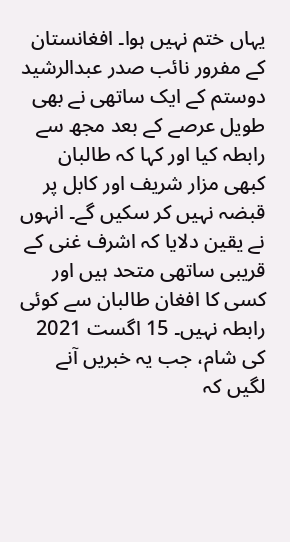یہاں ختم نہیں ہوا۔ افغانستان کے مفرور نائب صدر عبدالرشید دوستم کے ایک ساتھی نے بھی طویل عرصے کے بعد مجھ سے رابطہ کیا اور کہا کہ طالبان کبھی مزار شریف اور کابل پر قبضہ نہیں کر سکیں گے۔ انہوں نے یقین دلایا کہ اشرف غنی کے قریبی ساتھی متحد ہیں اور کسی کا افغان طالبان سے کوئی رابطہ نہیں۔ 15 اگست 2021 کی شام، جب یہ خبریں آنے لگیں کہ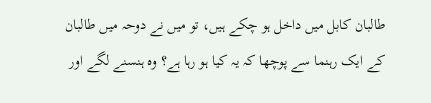طالبان کابل میں داخل ہو چکے ہیں، تو میں نے دوحہ میں طالبان کے ایک رہنما سے پوچھا کہ یہ کیا ہو رہا ہے؟ وہ ہنسنے لگے اور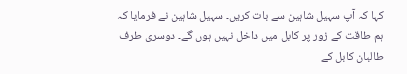کہا کہ آپ سہیل شاہین سے بات کریں۔ سہیل شاہین نے فرمایا کہ ہم طاقت کے زور پر کابل میں داخل نہیں ہوں گے۔ دوسری طرف طالبان کابل کے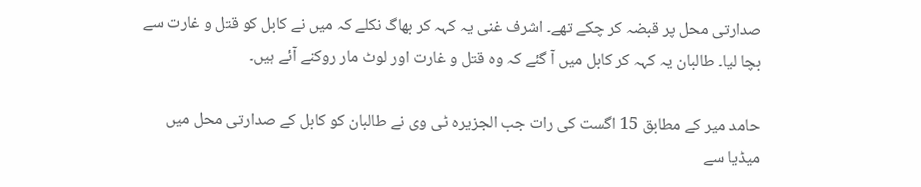صدارتی محل پر قبضہ کر چکے تھے۔ اشرف غنی یہ کہہ کر بھاگ نکلے کہ میں نے کابل کو قتل و غارت سے بچا لیا۔ طالبان یہ کہہ کر کابل میں آ گئے کہ وہ قتل و غارت اور لوٹ مار روکنے آئے ہیں۔

حامد میر کے مطابق 15 اگست کی رات جب الجزیرہ ٹی وی نے طالبان کو کابل کے صدارتی محل میں میڈیا سے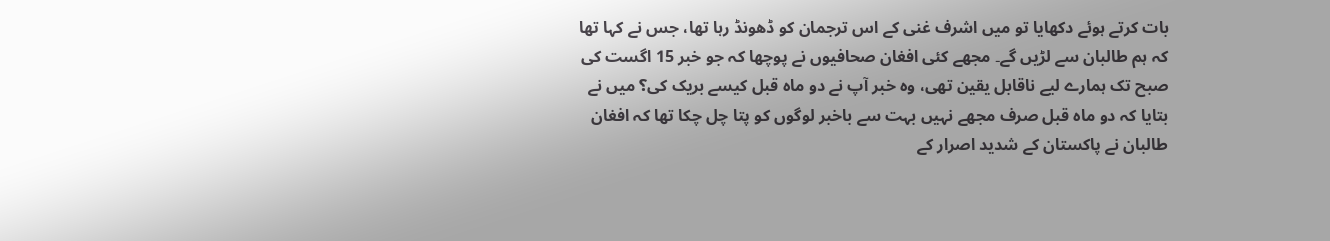بات کرتے ہوئے دکھایا تو میں اشرف غنی کے اس ترجمان کو ڈھونڈ رہا تھا، جس نے کہا تھا کہ ہم طالبان سے لڑیں گے۔ مجھے کئی افغان صحافیوں نے پوچھا کہ جو خبر 15 اگست کی صبح تک ہمارے لیے ناقابل یقین تھی، وہ خبر آپ نے دو ماہ قبل کیسے بریک کی؟ میں نے بتایا کہ دو ماہ قبل صرف مجھے نہیں بہت سے باخبر لوگوں کو پتا چل چکا تھا کہ افغان طالبان نے پاکستان کے شدید اصرار کے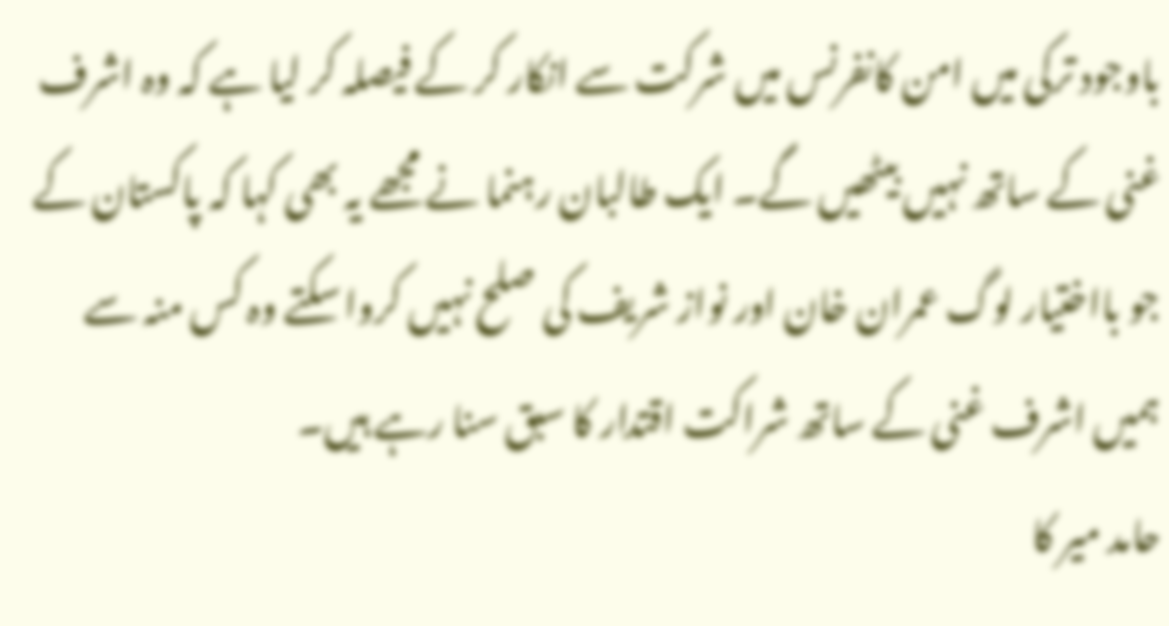باوجود ترکی میں امن کانفرنس میں شرکت سے انکار کر کے فیصلہ کر لیا ہے کہ وہ اشرف غنی کے ساتھ نہیں بیٹھیں گے۔ ایک طالبان رہنما نے مجھے یہ بھی کہا کہ پاکستان کے جو بااختیار لوگ عمران خان اور نواز شریف کی صلح نہیں کروا سکتے وہ کس منہ سے ہمیں اشرف غنی کے ساتھ شراکت اقتدار کا سبق سنا رہے ہیں۔
حامد میر کا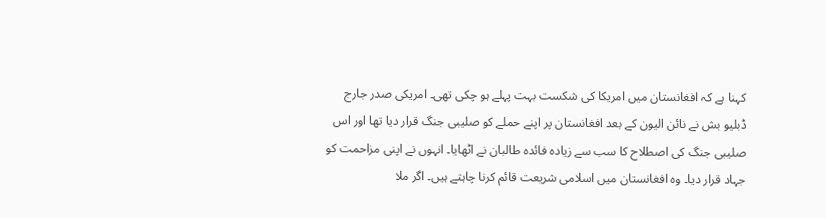کہنا ہے کہ افغانستان میں امریکا کی شکست بہت پہلے ہو چکی تھی۔ امریکی صدر جارج ڈبلیو بش نے نائن الیون کے بعد افغانستان پر اپنے حملے کو صلیبی جنگ قرار دیا تھا اور اس صلیبی جنگ کی اصطلاح کا سب سے زیادہ فائدہ طالبان نے اٹھایا۔ انہوں نے اپنی مزاحمت کو جہاد قرار دیا۔ وہ افغانستان میں اسلامی شریعت قائم کرنا چاہتے ہیں۔ اگر ملا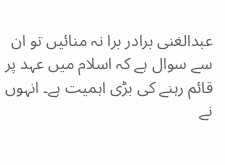عبدالغنی برادر برا نہ منائیں تو ان سے سوال ہے کہ اسلام میں عہد پر قائم رہنے کی بڑی اہمیت ہے۔ انہوں نے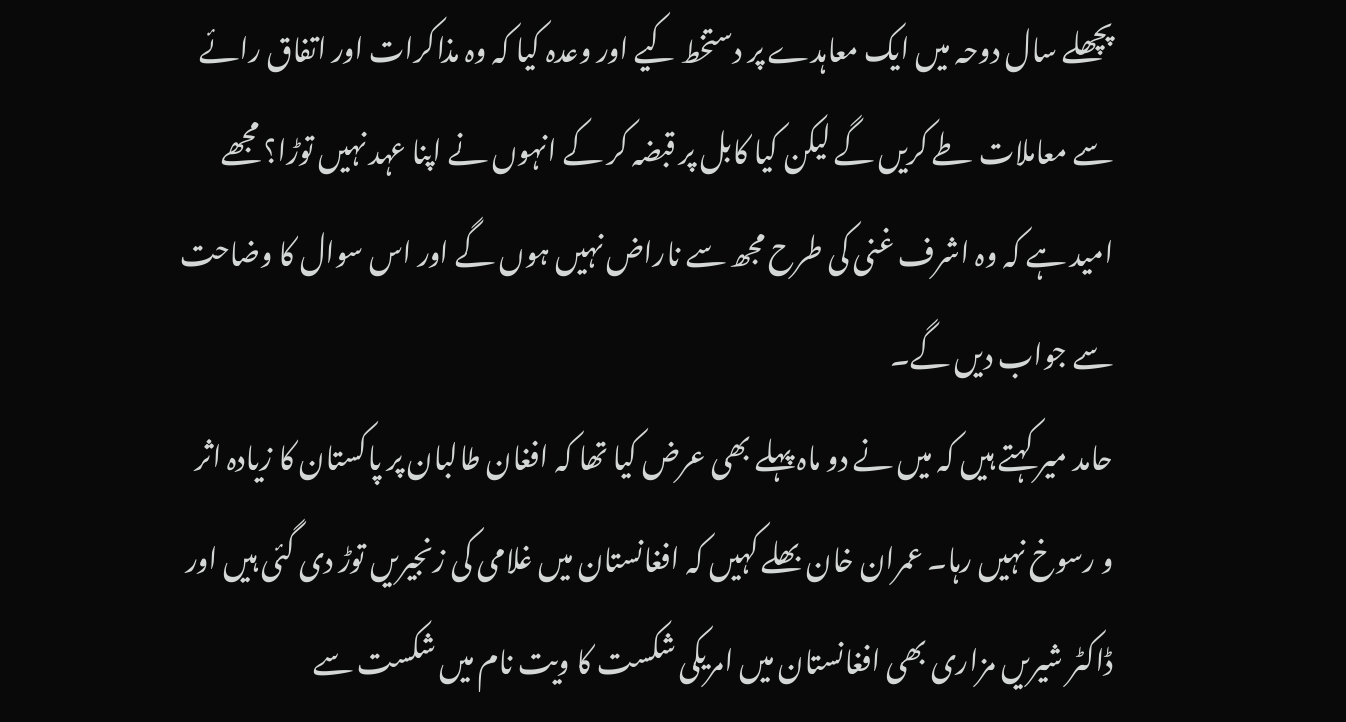پچھلے سال دوحہ میں ایک معاہدے پر دستخط کیے اور وعدہ کیا کہ وہ مذاکرات اور اتفاق رائے سے معاملات طے کریں گے لیکن کیا کابل پر قبضہ کر کے انہوں نے اپنا عہد نہیں توڑا؟ مجھے امید ہے کہ وہ اشرف غنی کی طرح مجھ سے ناراض نہیں ہوں گے اور اس سوال کا وضاحت سے جواب دیں گے۔
حامد میر کہتے ہیں کہ میں نے دو ماہ پہلے بھی عرض کیا تھا کہ افغان طالبان پر پاکستان کا زیادہ اثر و رسوخ نہیں رہا۔ عمران خان بھلے کہیں کہ افغانستان میں غلامی کی زنجیریں توڑ دی گئی ہیں اور ڈاکٹر شیریں مزاری بھی افغانستان میں امریکی شکست کا ویت نام میں شکست سے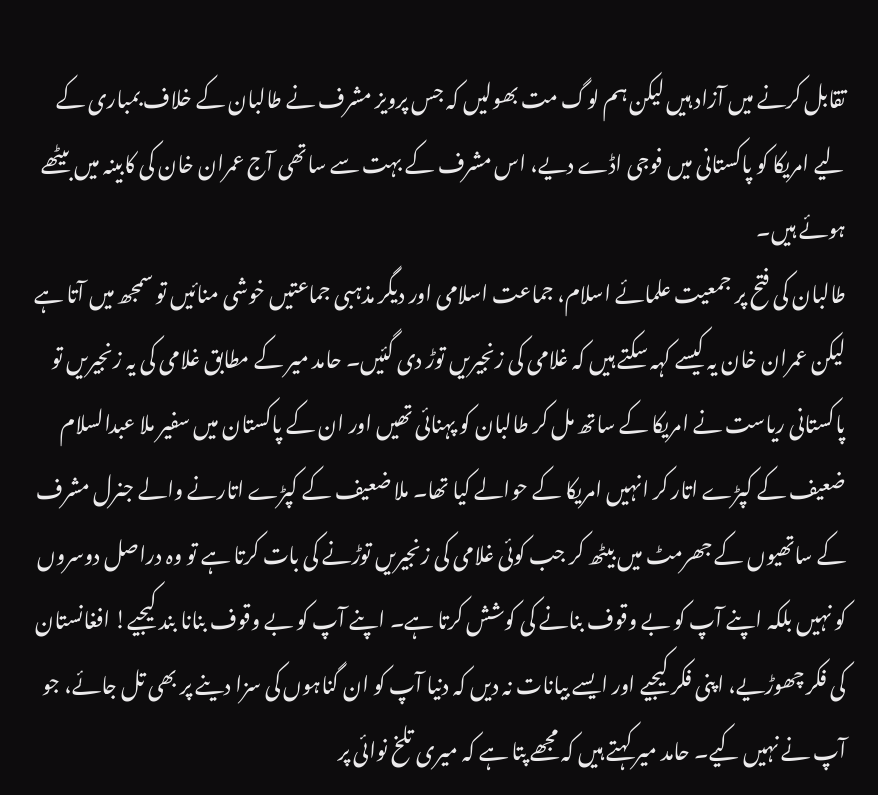تقابل کرنے میں آزاد ہیں لیکن ہم لوگ مت بھولیں کہ جس پرویز مشرف نے طالبان کے خلاف بمباری کے لیے امریکا کو پاکستانی میں فوجی اڈے دیے، اس مشرف کے بہت سے ساتھی آج عمران خان کی کابینہ میں بیٹھے ہوئے ہیں۔
طالبان کی فتح پر جمعیت علمائے اسلام، جماعت اسلامی اور دیگر مذہبی جماعتیں خوشی منائیں تو سمجھ میں آتا ہے لیکن عمران خان یہ کیسے کہہ سکتے ہیں کہ غلامی کی زنجیریں توڑ دی گئیں۔ حامد میر کے مطابق غلامی کی یہ زنجیریں تو پاکستانی ریاست نے امریکا کے ساتھ مل کر طالبان کو پہنائی تھیں اور ان کے پاکستان میں سفیر ملا عبدالسلام ضعیف کے کپڑے اتار کر انہیں امریکا کے حوالے کیا تھا۔ ملا ضعیف کے کپڑے اتارنے والے جنرل مشرف کے ساتھیوں کے جھرمٹ میں بیٹھ کر جب کوئی غلامی کی زنجیریں توڑنے کی بات کرتا ہے تو وہ دراصل دوسروں کو نہیں بلکہ اپنے آپ کو بے وقوف بنانے کی کوشش کرتا ہے۔ اپنے آپ کو بے وقوف بنانا بند کیجیے! افغانستان کی فکر چھوڑیے، اپنی فکر کیجیے اور ایسے بیانات نہ دیں کہ دنیا آپ کو ان گناہوں کی سزا دینے پر بھی تل جائے، جو آپ نے نہیں کیے۔ حامد میر کہتے ہیں کہ مجھے پتا ہے کہ میری تلخ نوائی پر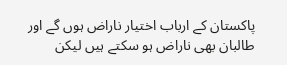پاکستان کے ارباب اختیار ناراض ہوں گے اور طالبان بھی ناراض ہو سکتے ہیں لیکن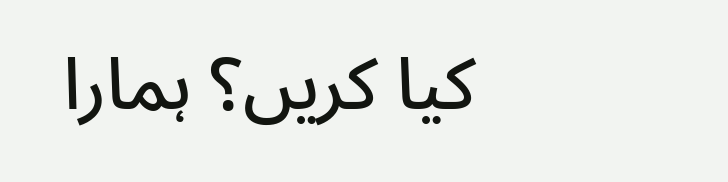کیا کریں؟ ہمارا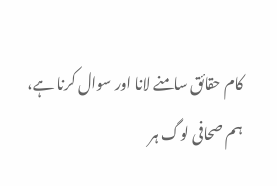کام حقائق سامنے لانا اور سوال کرنا ہے، ہم صحافی لوگ ہر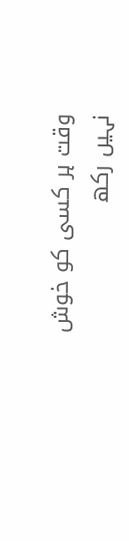وقت ہر کسی کو خوش نہیں رکھ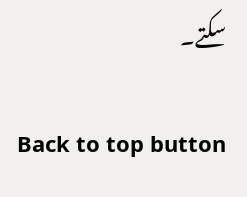سکتے۔

Back to top button